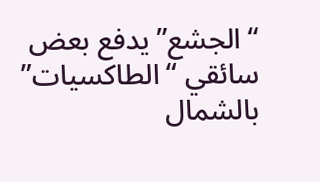“الجشع” يدفع بعض سائقي “الطاكسيات” بالشمال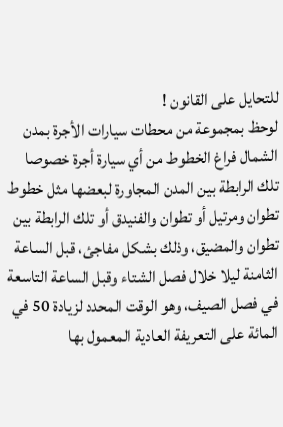للتحايل على القانون !
لوحظ بمجموعة من محطات سيارات الأجرة بمدن الشمال فراغ الخطوط من أي سيارة أجرة خصوصا تلك الرابطة بين المدن المجاورة لبعضها مثل خطوط تطوان ومرتيل أو تطوان والفنيدق أو تلك الرابطة بين تطوان والمضيق، وذلك بشكل مفاجئ، قبل الساعة الثامنة ليلا خلال فصل الشتاء وقبل الساعة التاسعة في فصل الصيف، وهو الوقت المحدد لزيادة 50 في المائة على التعريفة العادية المعمول بها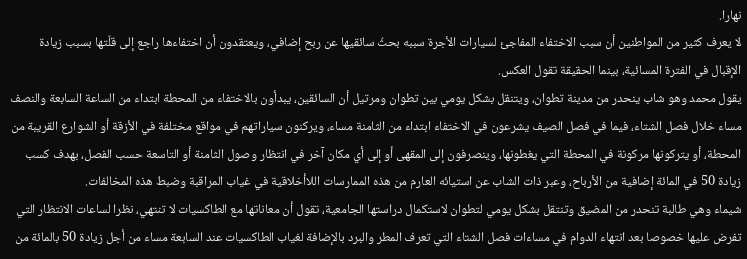نهارا.
لا يعرف كثير من المواطنين أن سبب الاختفاء المفاجئ لسيارات الأجرة سببه بحثُ سائقيها عن ربح إضافي، ويعتقدون أن اختفاءها راجع إلى قلّتها بسبب زيادة الإقبال في الفترة المسائية، بينما الحقيقة تقول العكس.
يقول محمد وهو شاب ينحدر من مدينة تطوان، ويتنقل بشكل يومي بين تطوان ومرتيل أن السائقين، يبدأون بالاختفاء من المحطة ابتداء من الساعة السابعة والنصف مساء خلال فصل الشتاء، فيما في فصل الصيف يشرعون في الاختفاء ابتداء من الثامنة مساء، ويركنون سياراتهم في مواقع مختلفة في الأزقة أو الشوارع القريبة من المحطة، أو يتركونها مركونة في المحطة التي يغطونها، وينصرفون إلى المقهى أو إلى أي مكان آخر في انتظار وصول الثامنة أو التاسعة حسب الفصل، بهدف كسب زيادة 50 في المائة إضافية من الأرباح، وعبر ذات الشاب عن استيائه العارم من هذه الممارسات اللاأخلاقية في غياب المراقبة وضبط هذه المخالفات.
شيماء وهي طالبة تنحدر من المضيق وتنتقل بشكل يومي لتطوان لاستكمال دراستها الجامعية، تقول أن معاناتها مع الطاكسيات لا تنتهي، نظرا لساعات الانتظار التي تفرض عليها خصوصا بعد انتهاء الدوام في مساءات فصل الشتاء التي تعرف المطر والبرد بالإضافة لغياب الطاكسيات عند السابعة مساء من أجل زيادة 50 بالمائة من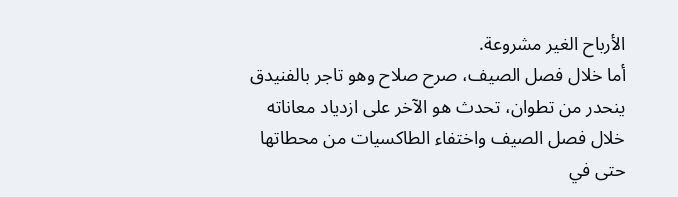الأرباح الغير مشروعة.
أما خلال فصل الصيف، صرح صلاح وهو تاجر بالفنيدق ينحدر من تطوان، تحدث هو الآخر على ازدياد معاناته خلال فصل الصيف واختفاء الطاكسيات من محطاتها حتى في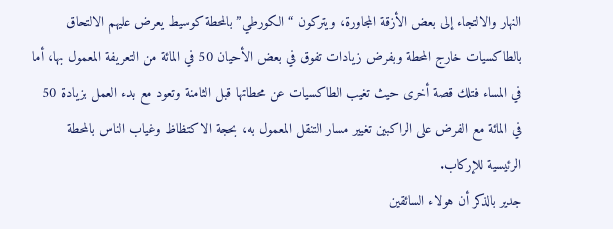النهار والالتجاء إلى بعض الأزقة المجاورة، ويتركون “الكورطي” بالمحطة كوسيط يعرض عليهم الالتحاق بالطاكسيات خارج المحطة وبفرض زيادات تفوق في بعض الأحيان 50 في المائة من التعريفة المعمول بها، أما في المساء فتلك قصة أخرى حيث تغيب الطاكسيات عن محطاتها قبل الثامنة وتعود مع بدء العمل بزيادة 50 في المائة مع الفرض على الراكبين تغيير مسار التنقل المعمول به، بحجة الاكتظاظ وغياب الناس بالمحطة الرئيسية للإركاب.
جدير بالذكر أن هولاء السائقين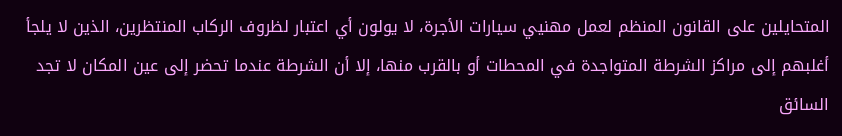المتحايلين على القانون المنظم لعمل مهنيي سيارات الأجرة، لا يولون أي اعتبار لظروف الركاب المنتظرين، الذين لا يلجأ أغلبهم إلى مراكز الشرطة المتواجدة في المحطات أو بالقرب منها، إلا أن الشرطة عندما تحضر إلى عين المكان لا تجد السائق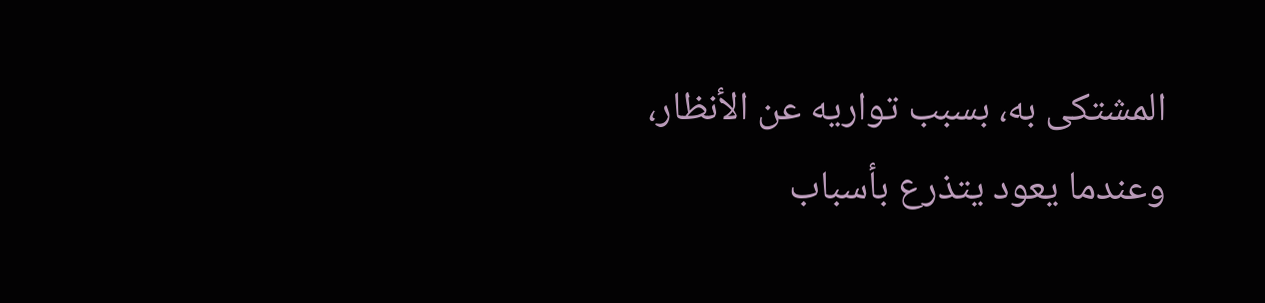المشتكى به، بسبب تواريه عن الأنظار، وعندما يعود يتذرع بأسباب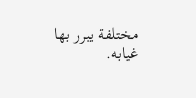مختلفة يبرر بها غيابه.